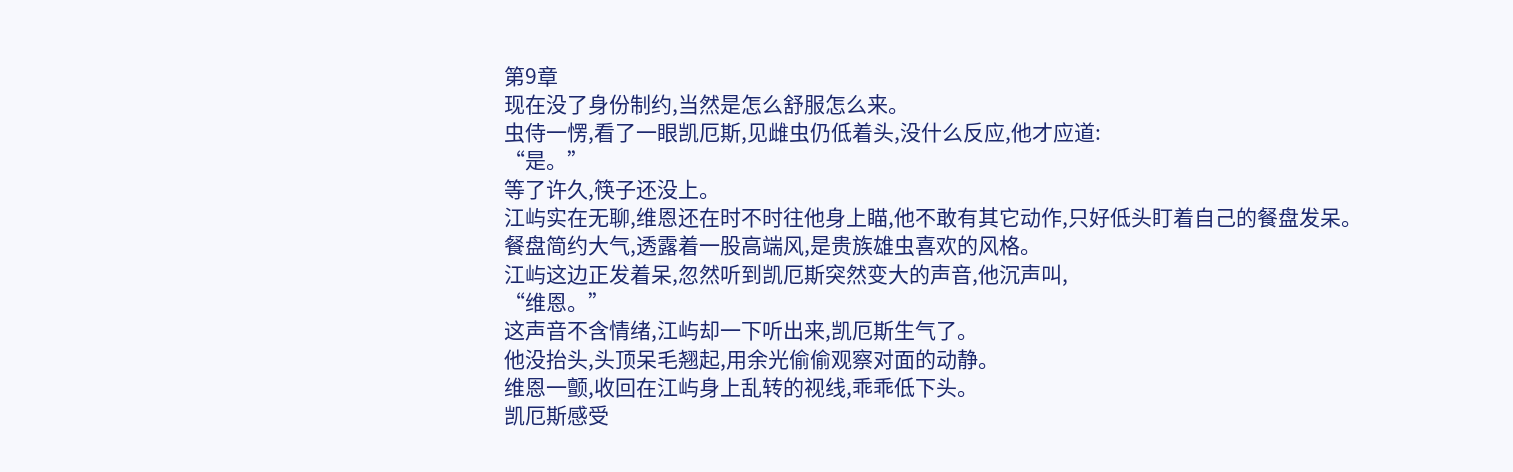第9章
现在没了身份制约,当然是怎么舒服怎么来。
虫侍一愣,看了一眼凯厄斯,见雌虫仍低着头,没什么反应,他才应道:
“是。”
等了许久,筷子还没上。
江屿实在无聊,维恩还在时不时往他身上瞄,他不敢有其它动作,只好低头盯着自己的餐盘发呆。
餐盘简约大气,透露着一股高端风,是贵族雄虫喜欢的风格。
江屿这边正发着呆,忽然听到凯厄斯突然变大的声音,他沉声叫,
“维恩。”
这声音不含情绪,江屿却一下听出来,凯厄斯生气了。
他没抬头,头顶呆毛翘起,用余光偷偷观察对面的动静。
维恩一颤,收回在江屿身上乱转的视线,乖乖低下头。
凯厄斯感受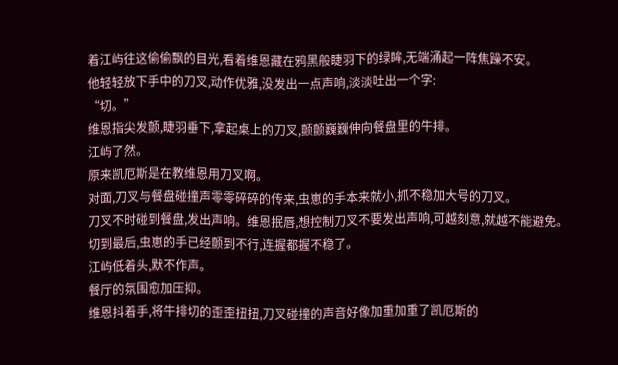着江屿往这偷偷飘的目光,看着维恩藏在鸦黑般睫羽下的绿眸,无端涌起一阵焦躁不安。
他轻轻放下手中的刀叉,动作优雅,没发出一点声响,淡淡吐出一个字:
“切。”
维恩指尖发颤,睫羽垂下,拿起桌上的刀叉,颤颤巍巍伸向餐盘里的牛排。
江屿了然。
原来凯厄斯是在教维恩用刀叉啊。
对面,刀叉与餐盘碰撞声零零碎碎的传来,虫崽的手本来就小,抓不稳加大号的刀叉。
刀叉不时碰到餐盘,发出声响。维恩抿唇,想控制刀叉不要发出声响,可越刻意,就越不能避免。
切到最后,虫崽的手已经颤到不行,连握都握不稳了。
江屿低着头,默不作声。
餐厅的氛围愈加压抑。
维恩抖着手,将牛排切的歪歪扭扭,刀叉碰撞的声音好像加重加重了凯厄斯的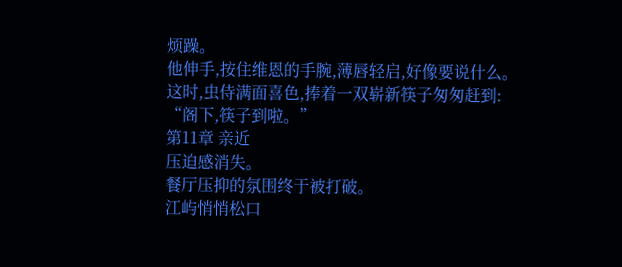烦躁。
他伸手,按住维恩的手腕,薄唇轻启,好像要说什么。
这时,虫侍满面喜色,捧着一双崭新筷子匆匆赶到:
“阁下,筷子到啦。”
第11章 亲近
压迫感消失。
餐厅压抑的氛围终于被打破。
江屿悄悄松口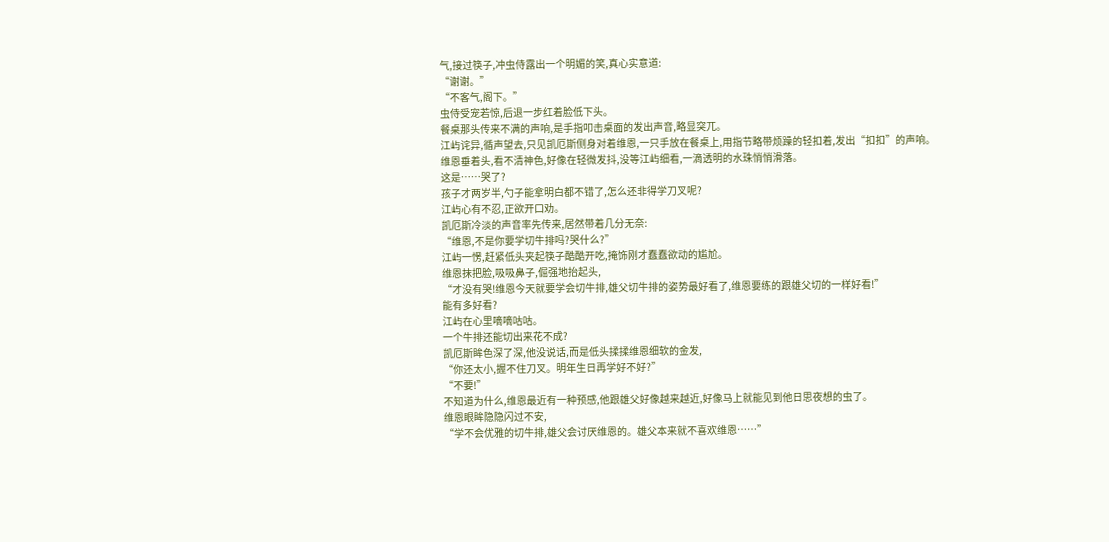气,接过筷子,冲虫侍露出一个明媚的笑,真心实意道:
“谢谢。”
“不客气,阁下。”
虫侍受宠若惊,后退一步红着脸低下头。
餐桌那头传来不满的声响,是手指叩击桌面的发出声音,略显突兀。
江屿诧异,循声望去,只见凯厄斯侧身对着维恩,一只手放在餐桌上,用指节略带烦躁的轻扣着,发出“扣扣”的声响。
维恩垂着头,看不清神色,好像在轻微发抖,没等江屿细看,一滴透明的水珠悄悄滑落。
这是……哭了?
孩子才两岁半,勺子能拿明白都不错了,怎么还非得学刀叉呢?
江屿心有不忍,正欲开口劝。
凯厄斯冷淡的声音率先传来,居然带着几分无奈:
“维恩,不是你要学切牛排吗?哭什么?”
江屿一愣,赶紧低头夹起筷子酷酷开吃,掩饰刚才蠢蠢欲动的尴尬。
维恩抹把脸,吸吸鼻子,倔强地抬起头,
“才没有哭!维恩今天就要学会切牛排,雄父切牛排的姿势最好看了,维恩要练的跟雄父切的一样好看!”
能有多好看?
江屿在心里嘀嘀咕咕。
一个牛排还能切出来花不成?
凯厄斯眸色深了深,他没说话,而是低头揉揉维恩细软的金发,
“你还太小,握不住刀叉。明年生日再学好不好?”
“不要!”
不知道为什么,维恩最近有一种预感,他跟雄父好像越来越近,好像马上就能见到他日思夜想的虫了。
维恩眼眸隐隐闪过不安,
“学不会优雅的切牛排,雄父会讨厌维恩的。雄父本来就不喜欢维恩……”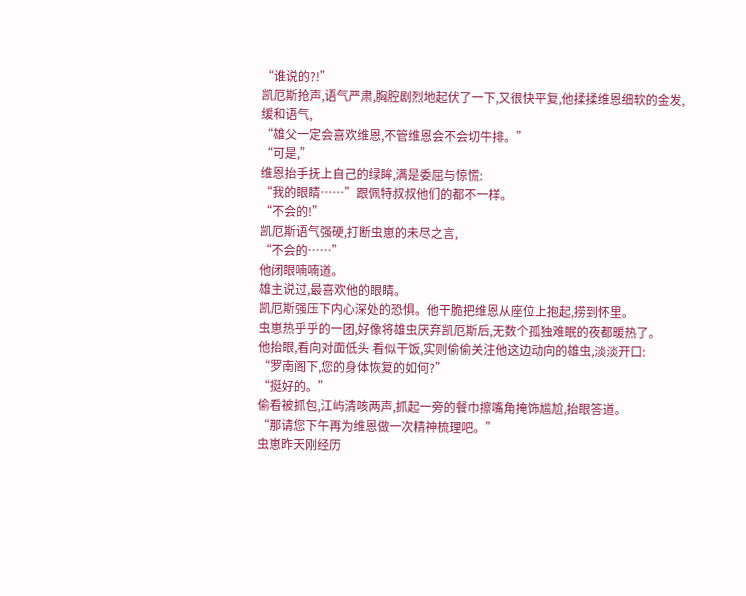“谁说的?!”
凯厄斯抢声,语气严肃,胸腔剧烈地起伏了一下,又很快平复,他揉揉维恩细软的金发,缓和语气,
“雄父一定会喜欢维恩,不管维恩会不会切牛排。”
“可是,”
维恩抬手抚上自己的绿眸,满是委屈与惊慌:
“我的眼睛……”跟佩特叔叔他们的都不一样。
“不会的!”
凯厄斯语气强硬,打断虫崽的未尽之言,
“不会的……”
他闭眼喃喃道。
雄主说过,最喜欢他的眼睛。
凯厄斯强压下内心深处的恐惧。他干脆把维恩从座位上抱起,捞到怀里。
虫崽热乎乎的一团,好像将雄虫厌弃凯厄斯后,无数个孤独难眠的夜都暖热了。
他抬眼,看向对面低头 看似干饭,实则偷偷关注他这边动向的雄虫,淡淡开口:
“罗南阁下,您的身体恢复的如何?”
“挺好的。”
偷看被抓包,江屿清咳两声,抓起一旁的餐巾擦嘴角掩饰尴尬,抬眼答道。
“那请您下午再为维恩做一次精神梳理吧。”
虫崽昨天刚经历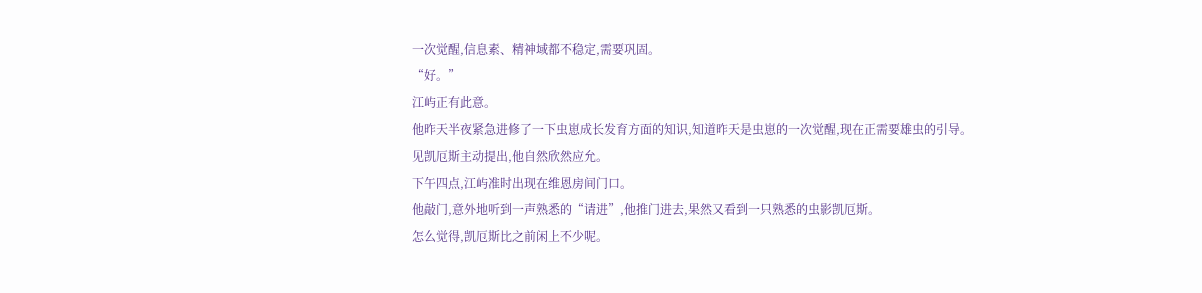一次觉醒,信息素、精神域都不稳定,需要巩固。
“好。”
江屿正有此意。
他昨天半夜紧急进修了一下虫崽成长发育方面的知识,知道昨天是虫崽的一次觉醒,现在正需要雄虫的引导。
见凯厄斯主动提出,他自然欣然应允。
下午四点,江屿准时出现在维恩房间门口。
他敲门,意外地听到一声熟悉的“请进”,他推门进去,果然又看到一只熟悉的虫影凯厄斯。
怎么觉得,凯厄斯比之前闲上不少呢。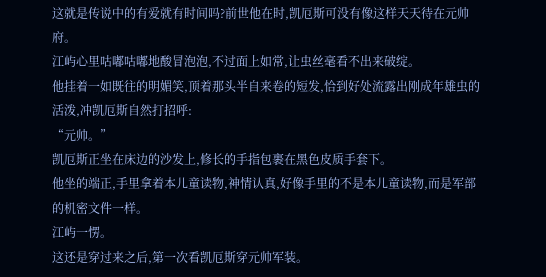这就是传说中的有爱就有时间吗?前世他在时,凯厄斯可没有像这样天天待在元帅府。
江屿心里咕嘟咕嘟地酸冒泡泡,不过面上如常,让虫丝毫看不出来破绽。
他挂着一如既往的明媚笑,顶着那头半自来卷的短发,恰到好处流露出刚成年雄虫的活泼,冲凯厄斯自然打招呼:
“元帅。”
凯厄斯正坐在床边的沙发上,修长的手指包裹在黑色皮质手套下。
他坐的端正,手里拿着本儿童读物,神情认真,好像手里的不是本儿童读物,而是军部的机密文件一样。
江屿一愣。
这还是穿过来之后,第一次看凯厄斯穿元帅军装。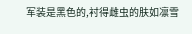军装是黑色的,衬得雌虫的肤如凛雪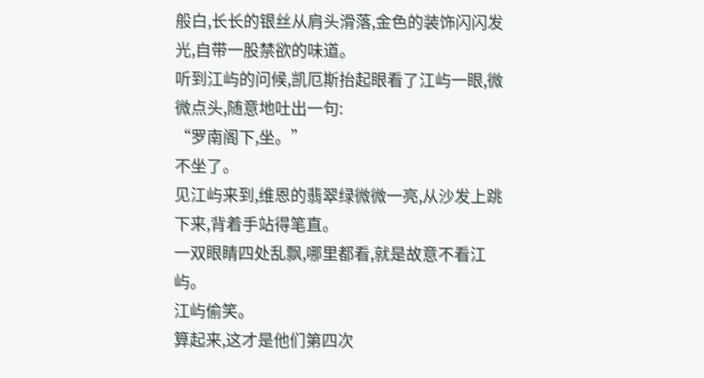般白,长长的银丝从肩头滑落,金色的装饰闪闪发光,自带一股禁欲的味道。
听到江屿的问候,凯厄斯抬起眼看了江屿一眼,微微点头,随意地吐出一句:
“罗南阁下,坐。”
不坐了。
见江屿来到,维恩的翡翠绿微微一亮,从沙发上跳下来,背着手站得笔直。
一双眼睛四处乱飘,哪里都看,就是故意不看江屿。
江屿偷笑。
算起来,这才是他们第四次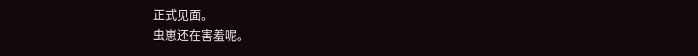正式见面。
虫崽还在害羞呢。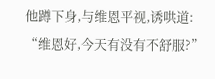他蹲下身,与维恩平视,诱哄道:
“维恩好,今天有没有不舒服?”